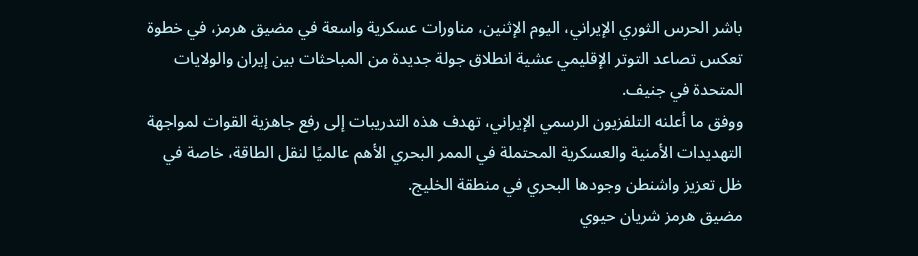باشر الحرس الثوري الإيراني، اليوم الإثنين، مناورات عسكرية واسعة في مضيق هرمز، في خطوة تعكس تصاعد التوتر الإقليمي عشية انطلاق جولة جديدة من المباحثات بين إيران والولايات المتحدة في جنيف.
ووفق ما أعلنه التلفزيون الرسمي الإيراني، تهدف هذه التدريبات إلى رفع جاهزية القوات لمواجهة التهديدات الأمنية والعسكرية المحتملة في الممر البحري الأهم عالميًا لنقل الطاقة، خاصة في ظل تعزيز واشنطن وجودها البحري في منطقة الخليج.
مضيق هرمز شريان حيوي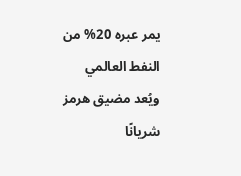يمر عبره 20% من النفط العالمي
ويُعد مضيق هرمز شريانًا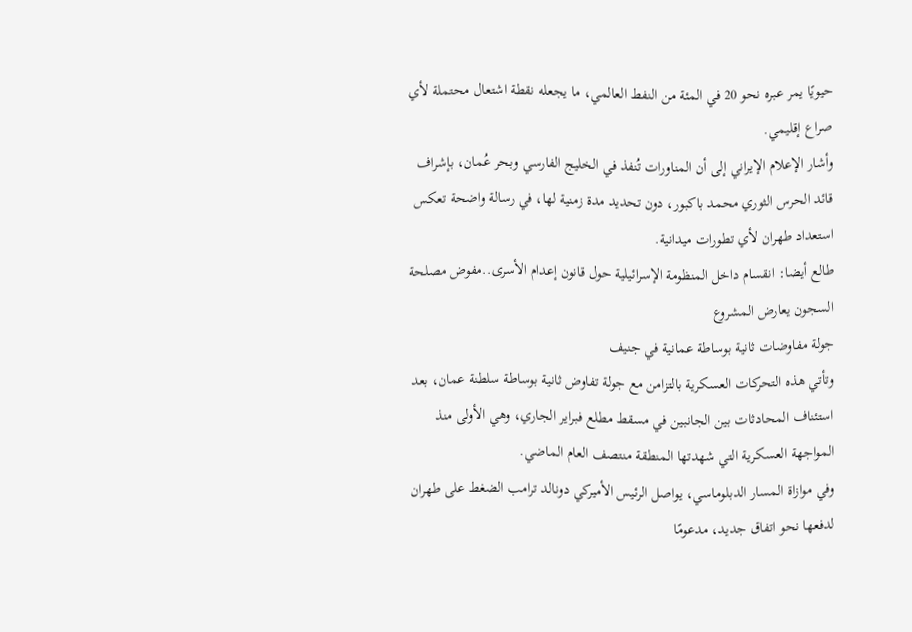حيويًا يمر عبره نحو 20 في المئة من النفط العالمي، ما يجعله نقطة اشتعال محتملة لأي صراع إقليمي.
وأشار الإعلام الإيراني إلى أن المناورات تُنفذ في الخليج الفارسي وبحر عُمان، بإشراف قائد الحرس الثوري محمد باكبور، دون تحديد مدة زمنية لها، في رسالة واضحة تعكس استعداد طهران لأي تطورات ميدانية.
طالع أيضا: انقسام داخل المنظومة الإسرائيلية حول قانون إعدام الأسرى..مفوض مصلحة السجون يعارض المشروع
جولة مفاوضات ثانية بوساطة عمانية في جنيف
وتأتي هذه التحركات العسكرية بالتزامن مع جولة تفاوض ثانية بوساطة سلطنة عمان، بعد استئناف المحادثات بين الجانبين في مسقط مطلع فبراير الجاري، وهي الأولى منذ المواجهة العسكرية التي شهدتها المنطقة منتصف العام الماضي.
وفي موازاة المسار الدبلوماسي، يواصل الرئيس الأميركي دونالد ترامب الضغط على طهران لدفعها نحو اتفاق جديد، مدعومًا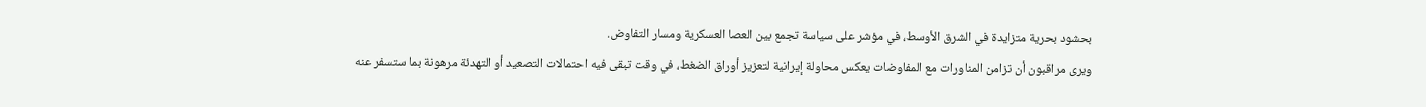بحشود بحرية متزايدة في الشرق الأوسط، في مؤشر على سياسة تجمع بين العصا العسكرية ومسار التفاوض.
ويرى مراقبون أن تزامن المناورات مع المفاوضات يعكس محاولة إيرانية لتعزيز أوراق الضغط، في وقت تبقى فيه احتمالات التصعيد أو التهدئة مرهونة بما ستسفر عنه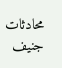محادثات جنيف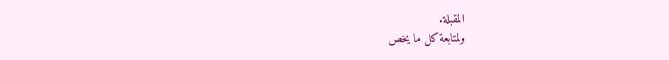المقبلة.
ولمتابعة كل ما يخص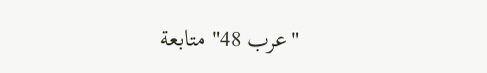"عرب 48" متابعة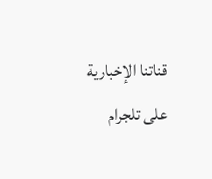قناتنا الإخبارية على تلجرام